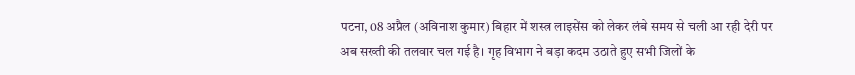पटना, 08 अप्रैल (अविनाश कुमार) बिहार में शस्त्र लाइसेंस को लेकर लंबे समय से चली आ रही देरी पर अब सख्ती की तलवार चल गई है। गृह विभाग ने बड़ा कदम उठाते हुए सभी जिलों के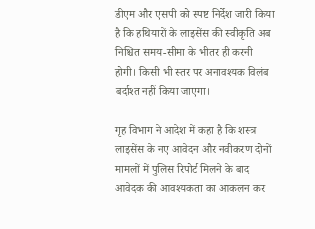डीएम और एसपी को स्पष्ट निर्देश जारी किया है कि हथियारों के लाइसेंस की स्वीकृति अब निश्चित समय-सीमा के भीतर ही करनी होगी। किसी भी स्तर पर अनावश्यक विलंब बर्दाश्त नहीं किया जाएगा।

गृह विभाग ने आदेश में कहा है कि शस्त्र लाइसेंस के नए आवेदन और नवीकरण दोनों मामलों में पुलिस रिपोर्ट मिलने के बाद आवेदक की आवश्यकता का आकलन कर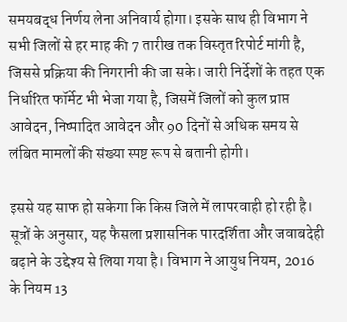समयबद्ध निर्णय लेना अनिवार्य होगा। इसके साथ ही विभाग ने सभी जिलों से हर माह की 7 तारीख तक विस्तृत रिपोर्ट मांगी है, जिससे प्रक्रिया की निगरानी की जा सके। जारी निर्देशों के तहत एक निर्धारित फॉर्मेट भी भेजा गया है, जिसमें जिलों को कुल प्राप्त आवेदन, निष्पादित आवेदन और 90 दिनों से अधिक समय से लंबित मामलों की संख्या स्पष्ट रूप से बतानी होगी।

इससे यह साफ हो सकेगा कि किस जिले में लापरवाही हो रही है। सूत्रों के अनुसार, यह फैसला प्रशासनिक पारदर्शिता और जवाबदेही बढ़ाने के उद्देश्य से लिया गया है। विभाग ने आयुध नियम, 2016 के नियम 13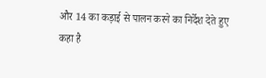और 14 का कड़ाई से पालन करने का निर्देश देते हुए कहा है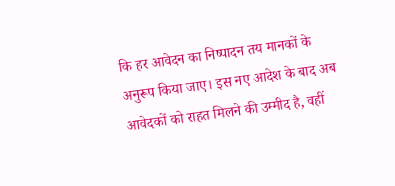कि हर आवेदन का निष्पादन तय मानकों के अनुरूप किया जाए। इस नए आदेश के बाद अब आवेदकों को राहत मिलने की उम्मीद है, वहीं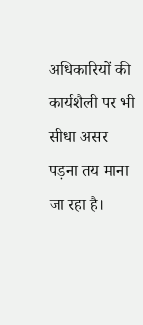अधिकारियों की कार्यशैली पर भी सीधा असर पड़ना तय माना जा रहा है।